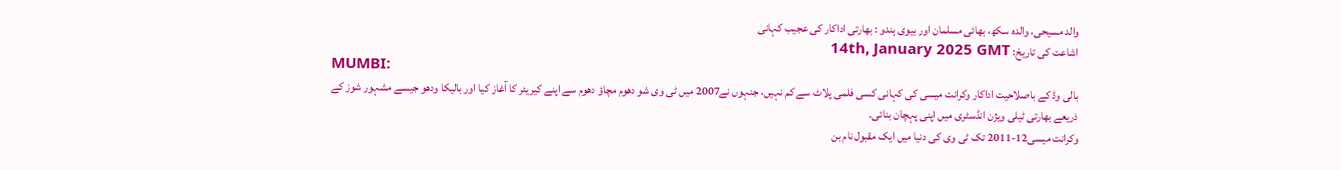والد مسیحی، والدہ سکھ، بھائی مسلمان اور بیوی ہندو : بھارتی اداکار کی عجیب کہانی
اشاعت کی تاریخ: 14th, January 2025 GMT
MUMBI:
بالی وڈ کے باصلاحیت اداکار وکرانت میسی کی کہانی کسی فلمی پلاٹ سے کم نہیں، جنہوں نے2007 میں ٹی وی شو دھوم مچاؤ دھوم سے اپنے کیریئر کا آغاز کیا اور بالیکا ودھو جیسے مشہور شوز کے ذریعے بھارتی ٹیلی ویژن انڈسٹری میں اپنی پہچان بنائی۔
وکرانت میسی12-2011 تک ٹی وی کی دنیا میں ایک مقبول نام بن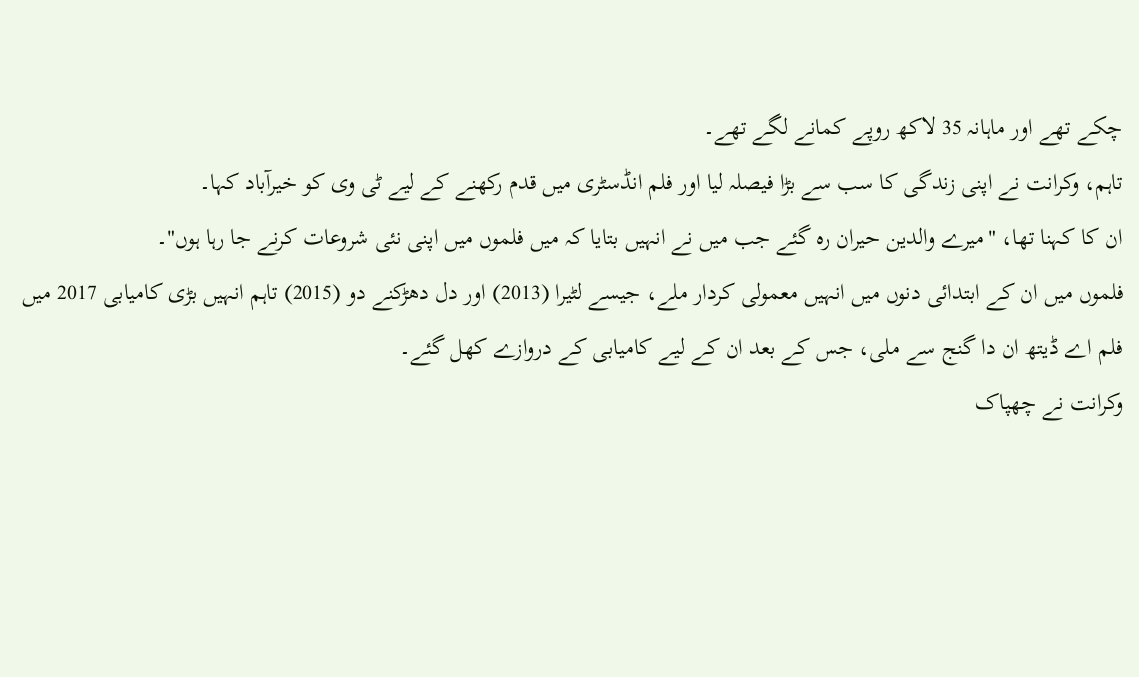چکے تھے اور ماہانہ 35 لاکھ روپے کمانے لگے تھے۔
تاہم، وکرانت نے اپنی زندگی کا سب سے بڑا فیصلہ لیا اور فلم انڈسٹری میں قدم رکھنے کے لیے ٹی وی کو خیرآباد کہا۔
ان کا کہنا تھا، "میرے والدین حیران رہ گئے جب میں نے انہیں بتایا کہ میں فلموں میں اپنی نئی شروعات کرنے جا رہا ہوں"۔
فلموں میں ان کے ابتدائی دنوں میں انہیں معمولی کردار ملے، جیسے لٹیرا (2013) اور دل دھڑکنے دو (2015) تاہم انہیں بڑی کامیابی 2017 میں فلم اے ڈیتھ ان دا گنج سے ملی، جس کے بعد ان کے لیے کامیابی کے دروازے کھل گئے۔
وکرانت نے چھپاک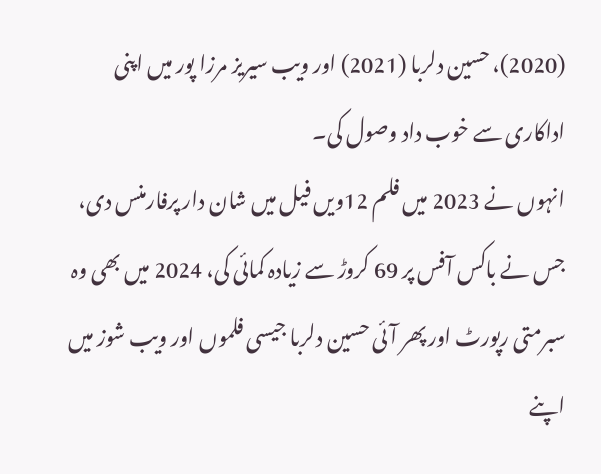(2020)، حسین دلربا (2021) اور ویب سیریز مرزا پور میں اپنی اداکاری سے خوب داد وصول کی۔
انہوں نے 2023 میں فلم 12ویں فیل میں شان دار پرفارمنس دی، جس نے باکس آفس پر 69 کروڑ سے زیادہ کمائی کی، 2024 میں بھی وہ سبرمتی رپورٹ اور پھر آئی حسین دلربا جیسی فلموں اور ویب شوز میں اپنے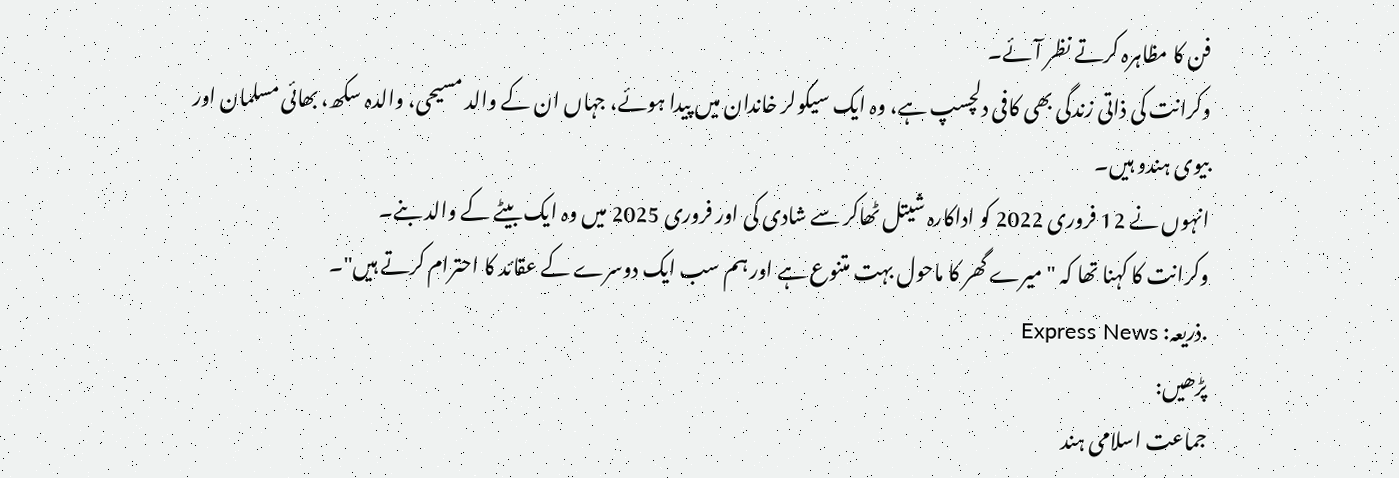فن کا مظاہرہ کرتے نظر آئے۔
وکرانت کی ذاتی زندگی بھی کافی دلچسپ ہے، وہ ایک سیکولر خاندان میں پیدا ہوئے، جہاں ان کے والد مسیحی، والدہ سکھ، بھائی مسلمان اور بیوی ہندو ہیں۔
انہوں نے 12 فروری 2022 کو اداکارہ شیتل ٹھاکر سے شادی کی اور فروری 2025 میں وہ ایک بیٹے کے والد بنے۔
وکرانت کا کہنا تھا کہ "میرے گھر کا ماحول بہت متنوع ہے اور ہم سب ایک دوسرے کے عقائد کا احترام کرتے ہیں"۔
.ذریعہ: Express News
پڑھیں:
جماعت اسلامی ہند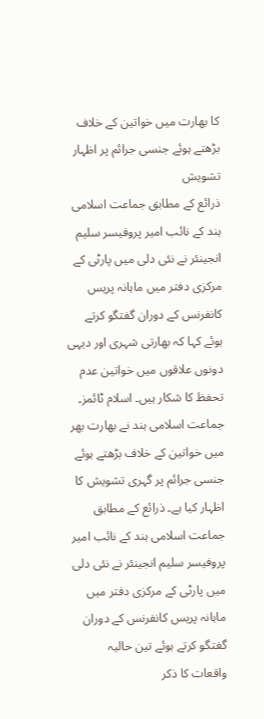کا بھارت میں خواتین کے خلاف بڑھتے ہوئے جنسی جرائم پر اظہار تشویش
ذرائع کے مطابق جماعت اسلامی ہند کے نائب امیر پروفیسر سلیم انجینئر نے نئی دلی میں پارٹی کے مرکزی دفتر میں ماہانہ پریس کانفرنس کے دوران گفتگو کرتے ہوئے کہا کہ بھارتی شہری اور دیہی دونوں علاقوں میں خواتین عدم تحفظ کا شکار ہیں۔ اسلام ٹائمز۔ جماعت اسلامی ہند نے بھارت بھر میں خواتین کے خلاف بڑھتے ہوئے جنسی جرائم پر گہری تشویش کا اظہار کیا ہے۔ ذرائع کے مطابق جماعت اسلامی ہند کے نائب امیر پروفیسر سلیم انجینئر نے نئی دلی میں پارٹی کے مرکزی دفتر میں ماہانہ پریس کانفرنس کے دوران گفتگو کرتے ہوئے تین حالیہ واقعات کا ذکر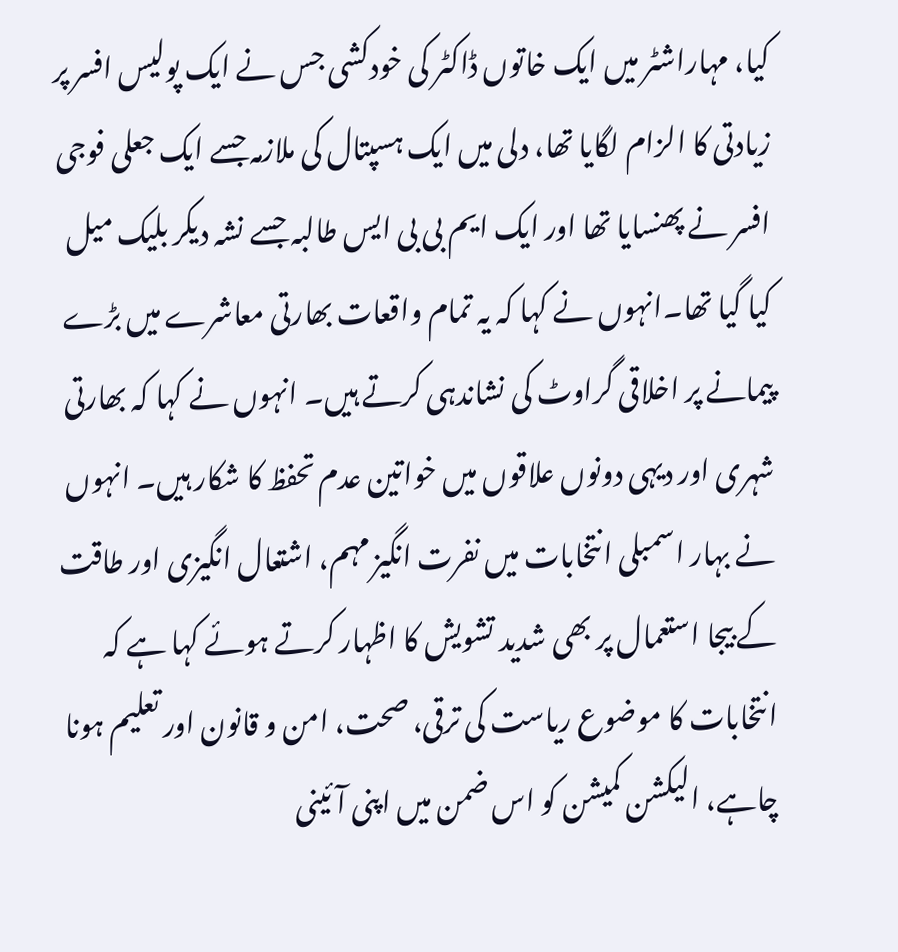کیا، مہاراشٹر میں ایک خاتوں ڈاکٹر کی خودکشی جس نے ایک پولیس افسر پر زیادتی کا الزام لگایا تھا، دلی میں ایک ہسپتال کی ملازمہ جسے ایک جعلی فوجی افسر نے پھنسایا تھا اور ایک ایم بی بی ایس طالبہ جسے نشہ دیکر بلیک میل کیا گیا تھا۔انہوں نے کہا کہ یہ تمام واقعات بھارتی معاشرے میں بڑے پیمانے پر اخلاقی گراوٹ کی نشاندہی کرتے ہیں۔ انہوں نے کہا کہ بھارتی شہری اور دیہی دونوں علاقوں میں خواتین عدم تحفظ کا شکار ہیں۔ انہوں نے بہار اسمبلی انتخابات میں نفرت انگیز مہم، اشتعال انگیزی اور طاقت کے بیجا استعمال پر بھی شدید تشویش کا اظہار کرتے ہوئے کہا ہے کہ انتخابات کا موضوع ریاست کی ترقی، صحت، امن و قانون اور تعلیم ہونا چاہے، الیکشن کمیشن کو اس ضمن میں اپنی آئینی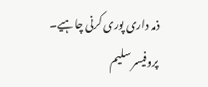ذمہ داری پوری کرنی چاہیے۔
پروفیسر سلیم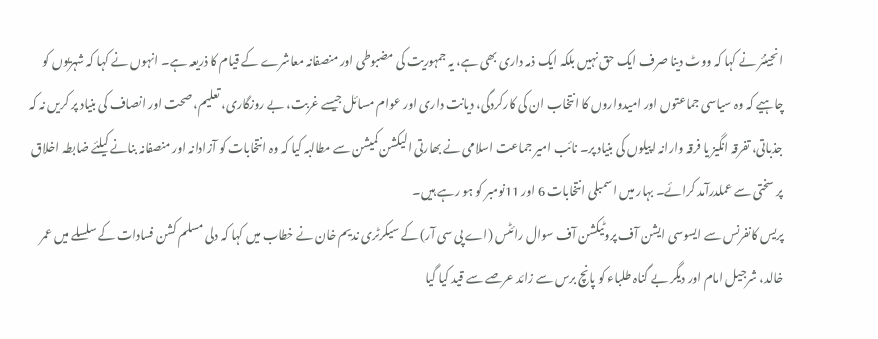انجینئر نے کہا کہ ووٹ دینا صرف ایک حق نہیں بلکہ ایک ذمہ داری بھی ہے، یہ جمہوریت کی مضبوطی اور منصفانہ معاشرے کے قیام کا ذریعہ ہے۔ انہوں نے کہا کہ شہریوں کو چاہیے کہ وہ سیاسی جماعتوں اور امیدواروں کا انتخاب ان کی کارکردگی، دیانت داری اور عوام مسائل جیسے غربت، بے روزگاری، تعلیم، صحت اور انصاف کی بنیاد پر کریں نہ کہ جذباتی، تفرقہ انگیز یا فرقہ وارانہ اپیلوں کی بنیاد پر۔ نائب امیر جماعت اسلامی نے بھارتی الیکشن کمیشن سے مطالبہ کیا کہ وہ انتخابات کو آزادانہ اور منصفانہ بنانے کیلئے ضابطہ اخلاق پر سختی سے عملدرآمد کرائے۔ بہار میں اسمبلی انتخابات 6 اور 11نومبر کو ہو رہے ہیں۔
پریس کانفرنس سے ایسوسی ایشن آف پروٹیکشن آف سوال رائٹس (اے پی سی آر) کے سیکرٹری ندیم خان نے خطاب میں کہا کہ دلی مسلم کشن فسادات کے سلسلے میں عمر خالد، شرجیل امام اور دیگر بے گناہ طلباء کو پانچ برس سے زائد عرصے سے قید کیا گیا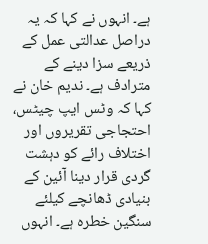ہے۔ انہوں نے کہا کہ یہ دراصل عدالتی عمل کے ذریعے سزا دینے کے مترادف ہے۔ ندیم خان نے کہا کہ وٹس ایپ چیٹس، احتجاجی تقریروں اور اختلاف رائے کو دہشت گردی قرار دینا آئین کے بنیادی ڈھانچے کیلئے سنگین خطرہ ہے۔ انہوں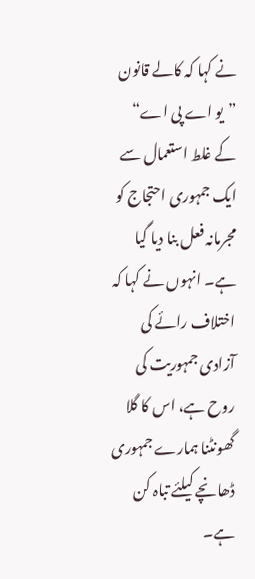نے کہا کہ کالے قانون ”یو اے پی اے“ کے غلط استعمال سے ایک جمہوری احتجاج کو مجرمانہ فعل بنا دیا گیا ہے۔ انہوں نے کہا کہ اختلاف رائے کی آزادی جمہوریت کی روح ہے، اس کا گلا گھونٹنا ہمارے جمہوری ڈھانچے کیلئے تباہ کن ہے۔